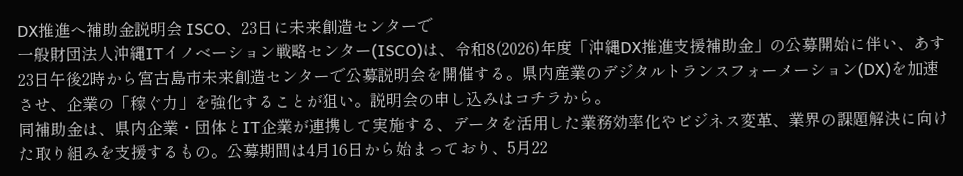DX推進へ補助金説明会 ISCO、23日に未来創造センターで
一般財団法人沖縄ITイノベーション戦略センター(ISCO)は、令和8(2026)年度「沖縄DX推進支援補助金」の公募開始に伴い、あす23日午後2時から宮古島市未来創造センターで公募説明会を開催する。県内産業のデジタルトランスフォーメーション(DX)を加速させ、企業の「稼ぐ力」を強化することが狙い。説明会の申し込みはコチラから。
同補助金は、県内企業・団体とIT企業が連携して実施する、データを活用した業務効率化やビジネス変革、業界の課題解決に向けた取り組みを支援するもの。公募期間は4月16日から始まっており、5月22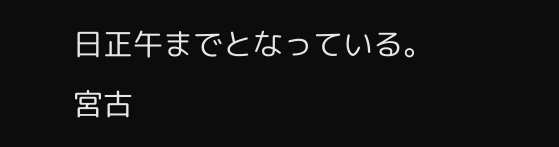日正午までとなっている。
宮古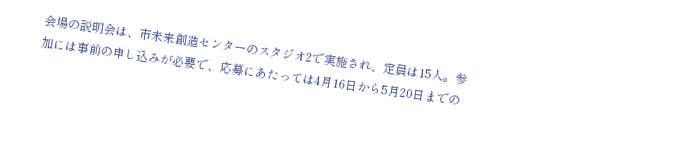会場の説明会は、市未来創造センターのスタジオ2で実施され、定員は15人。参加には事前の申し込みが必要で、応募にあたっては4月16日から5月20日までの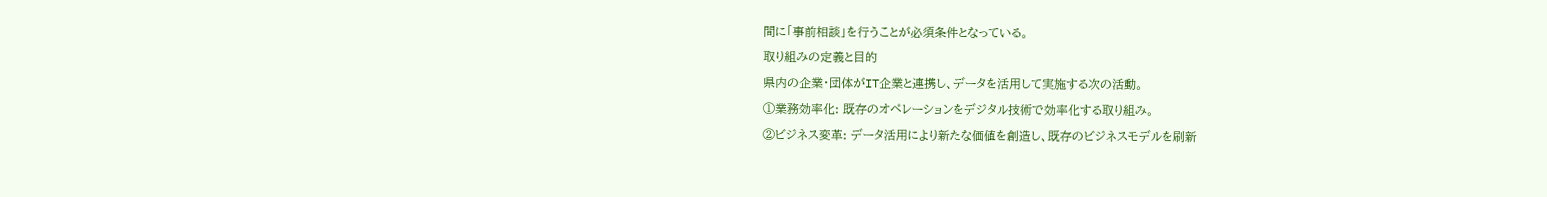間に「事前相談」を行うことが必須条件となっている。
取り組みの定義と目的
県内の企業・団体がIT企業と連携し、データを活用して実施する次の活動。
①業務効率化: 既存のオペレーションをデジタル技術で効率化する取り組み。
②ビジネス変革: データ活用により新たな価値を創造し、既存のビジネスモデルを刷新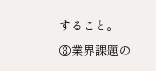すること。
③業界課題の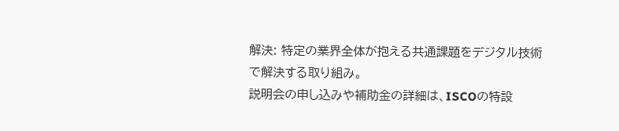解決: 特定の業界全体が抱える共通課題をデジタル技術で解決する取り組み。
説明会の申し込みや補助金の詳細は、ISCOの特設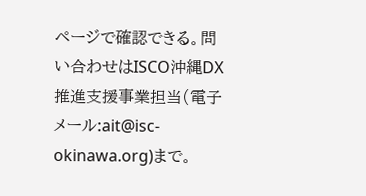ページで確認できる。問い合わせはISCO沖縄DX推進支援事業担当(電子メール:ait@isc-okinawa.org)まで。